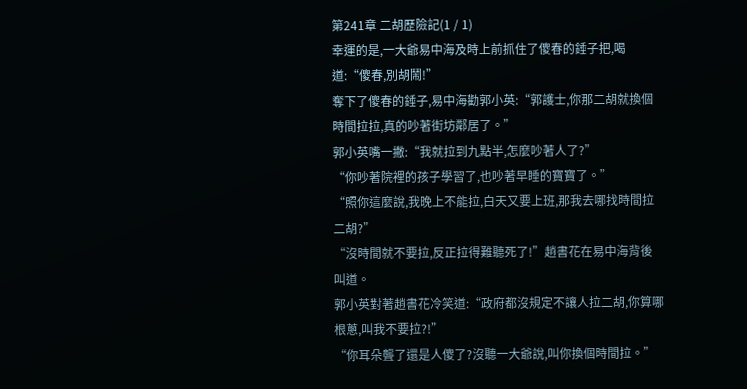第241章 二胡歷險記(1 / 1)
幸運的是,一大爺易中海及時上前抓住了傻春的錘子把,喝道:“傻春,別胡鬧!”
奪下了傻春的錘子,易中海勸郭小英:“郭護士,你那二胡就換個時間拉拉,真的吵著街坊鄰居了。”
郭小英嘴一撇:“我就拉到九點半,怎麼吵著人了?”
“你吵著院裡的孩子學習了,也吵著早睡的寶寶了。”
“照你這麼說,我晚上不能拉,白天又要上班,那我去哪找時間拉二胡?”
“沒時間就不要拉,反正拉得難聽死了!”趙書花在易中海背後叫道。
郭小英對著趙書花冷笑道:“政府都沒規定不讓人拉二胡,你算哪根蔥,叫我不要拉?!”
“你耳朵聾了還是人傻了?沒聽一大爺說,叫你換個時間拉。”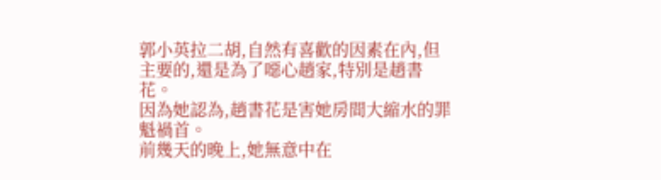郭小英拉二胡,自然有喜歡的因素在內,但主要的,還是為了噁心趙家,特別是趙書花。
因為她認為,趙書花是害她房間大縮水的罪魁禍首。
前幾天的晚上,她無意中在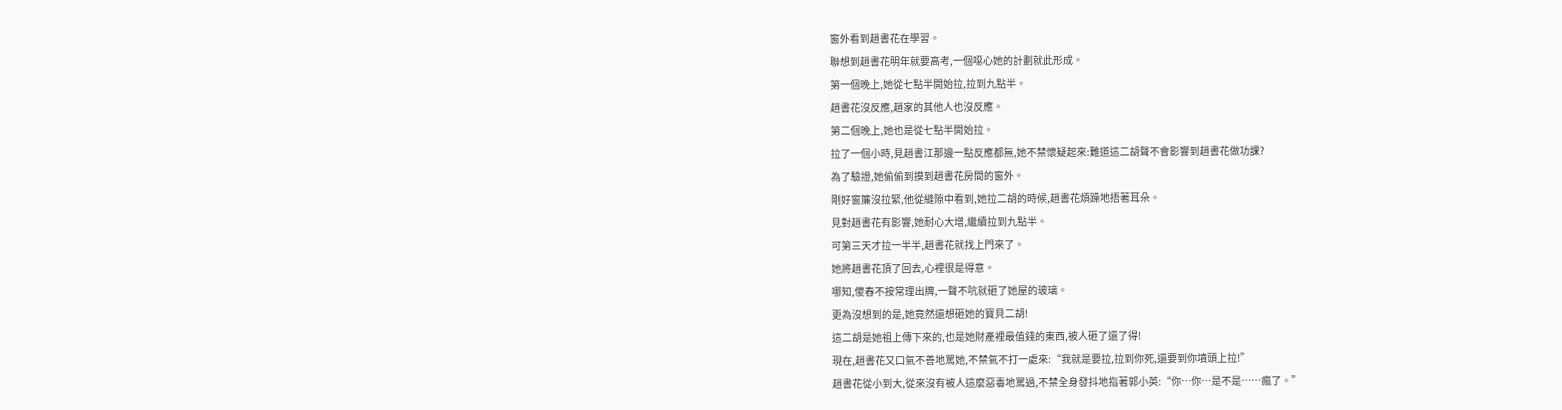窗外看到趙書花在學習。
聯想到趙書花明年就要高考,一個噁心她的計劃就此形成。
第一個晚上,她從七點半開始拉,拉到九點半。
趙書花沒反應,趙家的其他人也沒反應。
第二個晚上,她也是從七點半開始拉。
拉了一個小時,見趙書江那邊一點反應都無,她不禁懷疑起來:難道這二胡聲不會影響到趙書花做功課?
為了驗證,她偷偷到摸到趙書花房間的窗外。
剛好窗簾沒拉緊,他從縫隙中看到,她拉二胡的時候,趙書花煩躁地捂著耳朵。
見對趙書花有影響,她耐心大增,繼續拉到九點半。
可第三天才拉一半半,趙書花就找上門來了。
她將趙書花頂了回去,心裡很是得意。
哪知,傻春不按常理出牌,一聲不吭就砸了她屋的玻璃。
更為沒想到的是,她竟然還想砸她的寶貝二胡!
這二胡是她祖上傳下來的,也是她財產裡最值錢的東西,被人砸了還了得!
現在,趙書花又口氣不善地罵她,不禁氣不打一處來:“我就是要拉,拉到你死,還要到你墳頭上拉!”
趙書花從小到大,從來沒有被人這麼惡毒地罵過,不禁全身發抖地指著郭小英:“你…你…是不是……瘋了。”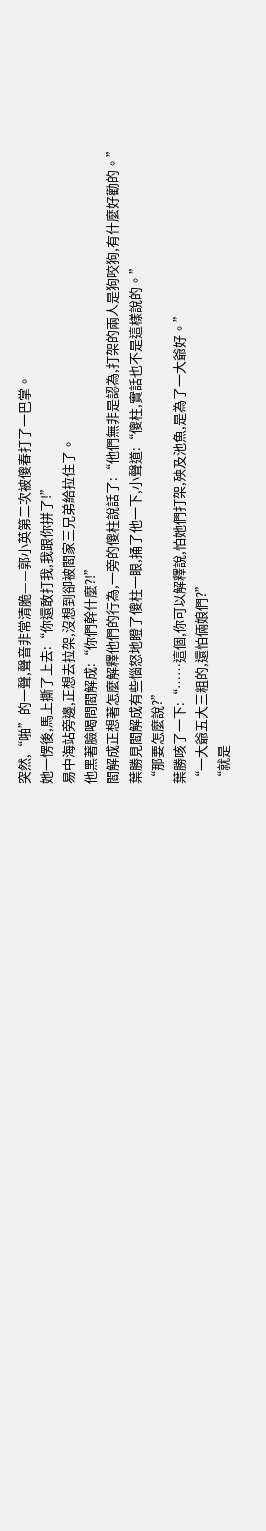突然,“啪”的一聲,聲音非常清脆——郭小英第二次被傻春打了一巴掌。
她一愣後,馬上撕了上去:“你還敢打我,我跟你拼了!”
易中海站旁邊,正想去拉架,沒想到卻被閻家三兄弟給拉住了。
他黑著臉喝問閻解成:“你們幹什麼?!”
閻解成正想著怎麼解釋他們的行為,一旁的傻柱說話了:“他們無非是認為,打架的兩人是狗咬狗,有什麼好勸的。”
葉勝見閻解成有些惱怒地瞪了傻柱一眼,捅了他一下,小聲道:“傻柱,實話也不是這樣說的。”
“那要怎麼說?”
葉勝咳了一下:“……這個,你可以解釋說,怕她們打架,殃及池魚,是為了一大爺好。”
“一大爺五大三粗的,還怕倆娘們?”
“就是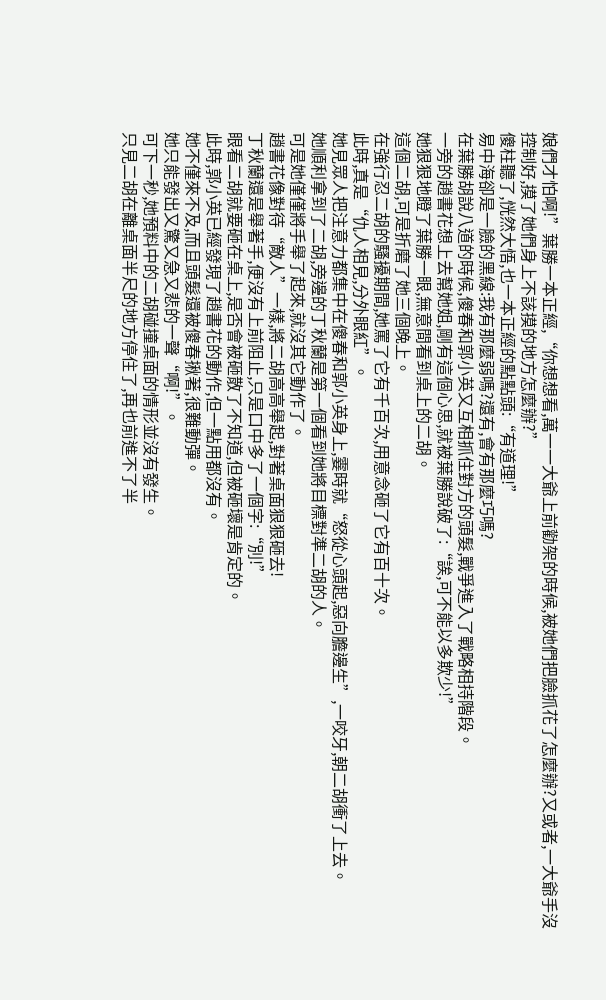娘們才怕啊!”葉勝一本正經,“你想想看,萬一一大爺上前勸架的時候,被她們把臉抓花了怎麼辦?又或者,一大爺手沒控制好,摸了她們身上不該摸的地方怎麼辦?”
傻柱聽了,恍然大悟,也一本正經的點點頭:“有道理!”
易中海卻是一臉的黑線:我有那麼弱嗎?還有,會有那麼巧嗎?
在葉勝胡說八道的時候,傻春和郭小英又互相抓住對方的頭髮,戰爭進入了戰略相持階段。
一旁的趙書花想上去幫她姐,剛有這個心思,就被葉勝說破了:“誒,可不能以多欺少!”
她狠狠地瞪了葉勝一眼,無意間看到桌上的二胡。
這個二胡,可是折磨了她三個晚上。
在強行忍二胡的騷擾期間,她罵了它有千百次,用意念砸了它有百十次。
此時,真是“仇人相見,分外眼紅”。
她見眾人把注意力都集中在傻春和郭小英身上,霎時就“怒從心頭起,惡向膽邊生”,一咬牙,朝二胡衝了上去。
她順利拿到了二胡,旁邊的丁秋蘭是第一個看到她將目標對準二胡的人。
可是她僅僅將手舉了起來,就沒其它動作了。
趙書花像對待“敵人”一樣,將二胡高高舉起,對著桌面狠狠砸去!
丁秋蘭還是舉著手,便沒有上前阻止,只是口中多了一個字:“別!”
眼看二胡就要砸在桌上,是否會被砸散了不知道,但被砸壞是肯定的。
此時,郭小英已經發現了趙書花的動作,但一點用都沒有。
她不僅來不及,而且頭髮還被傻春揪著,很難動彈。
她只能發出又驚又急又悲的一聲“啊!”。
可下一秒,她預料中的二胡碰撞桌面的情形並沒有發生。
只見二胡在離桌面半尺的地方停住了,再也前進不了半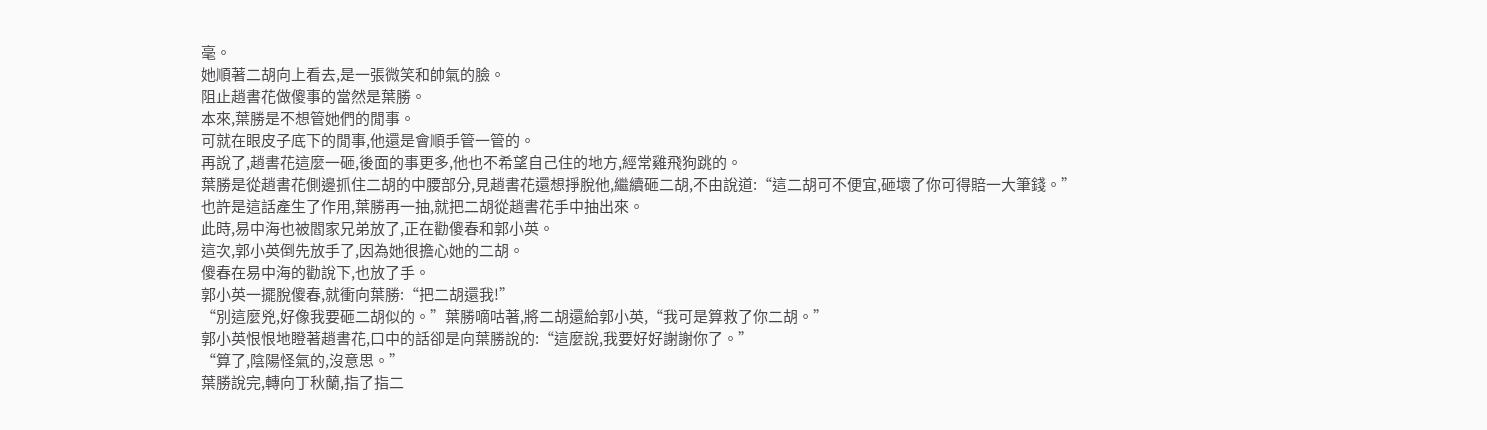毫。
她順著二胡向上看去,是一張微笑和帥氣的臉。
阻止趙書花做傻事的當然是葉勝。
本來,葉勝是不想管她們的閒事。
可就在眼皮子底下的閒事,他還是會順手管一管的。
再說了,趙書花這麼一砸,後面的事更多,他也不希望自己住的地方,經常雞飛狗跳的。
葉勝是從趙書花側邊抓住二胡的中腰部分,見趙書花還想掙脫他,繼續砸二胡,不由說道:“這二胡可不便宜,砸壞了你可得賠一大筆錢。”
也許是這話產生了作用,葉勝再一抽,就把二胡從趙書花手中抽出來。
此時,易中海也被閻家兄弟放了,正在勸傻春和郭小英。
這次,郭小英倒先放手了,因為她很擔心她的二胡。
傻春在易中海的勸說下,也放了手。
郭小英一擺脫傻春,就衝向葉勝:“把二胡還我!”
“別這麼兇,好像我要砸二胡似的。”葉勝嘀咕著,將二胡還給郭小英,“我可是算救了你二胡。”
郭小英恨恨地瞪著趙書花,口中的話卻是向葉勝說的:“這麼說,我要好好謝謝你了。”
“算了,陰陽怪氣的,沒意思。”
葉勝說完,轉向丁秋蘭,指了指二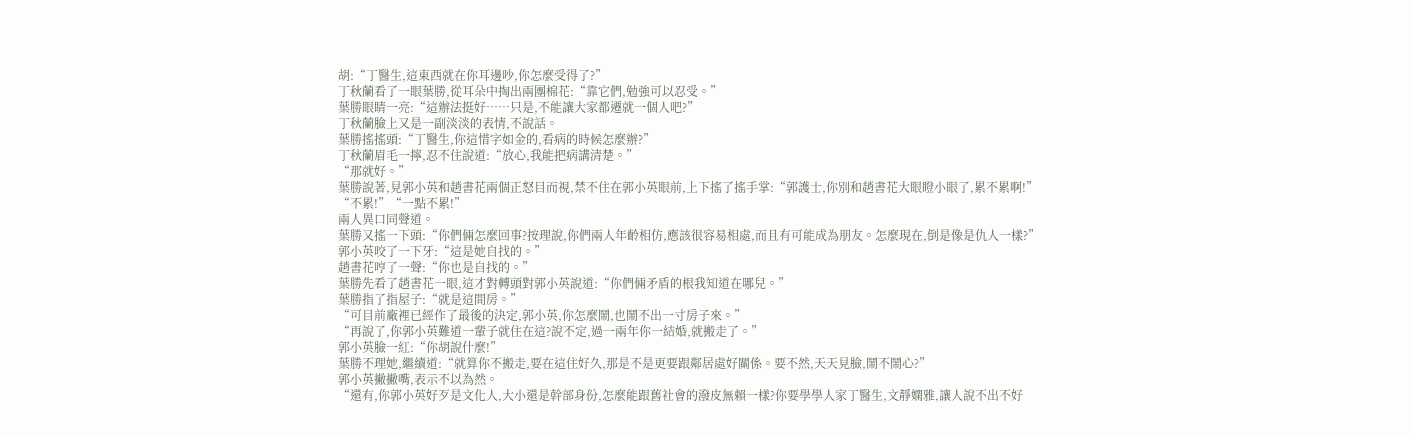胡:“丁醫生,這東西就在你耳邊吵,你怎麼受得了?”
丁秋蘭看了一眼葉勝,從耳朵中掏出兩團棉花:“靠它們,勉強可以忍受。”
葉勝眼睛一亮:“這辦法挺好……只是,不能讓大家都遷就一個人吧?”
丁秋蘭臉上又是一副淡淡的表情,不說話。
葉勝搖搖頭:“丁醫生,你這惜字如金的,看病的時候怎麼辦?”
丁秋蘭眉毛一擰,忍不住說道:“放心,我能把病講清楚。”
“那就好。”
葉勝說著,見郭小英和趙書花兩個正怒目而視,禁不住在郭小英眼前,上下搖了搖手掌:“郭護士,你別和趙書花大眼瞪小眼了,累不累啊!”
“不累!”“一點不累!”
兩人異口同聲道。
葉勝又搖一下頭:“你們倆怎麼回事?按理說,你們兩人年齡相仿,應該很容易相處,而且有可能成為朋友。怎麼現在,倒是像是仇人一樣?”
郭小英咬了一下牙:“這是她自找的。”
趙書花哼了一聲:“你也是自找的。”
葉勝先看了趙書花一眼,這才對轉頭對郭小英說道:“你們倆矛盾的根我知道在哪兒。”
葉勝指了指屋子:“就是這間房。”
“可目前廠裡已經作了最後的決定,郭小英,你怎麼鬧,也鬧不出一寸房子來。”
“再說了,你郭小英難道一輩子就住在這?說不定,過一兩年你一結婚,就搬走了。”
郭小英臉一紅:“你胡說什麼!”
葉勝不理她,繼續道:“就算你不搬走,要在這住好久,那是不是更要跟鄰居處好關係。要不然,天天見臉,鬧不鬧心?”
郭小英撇撇嘴,表示不以為然。
“還有,你郭小英好歹是文化人,大小還是幹部身份,怎麼能跟舊社會的潑皮無賴一樣?你要學學人家丁醫生,文靜嫻雅,讓人說不出不好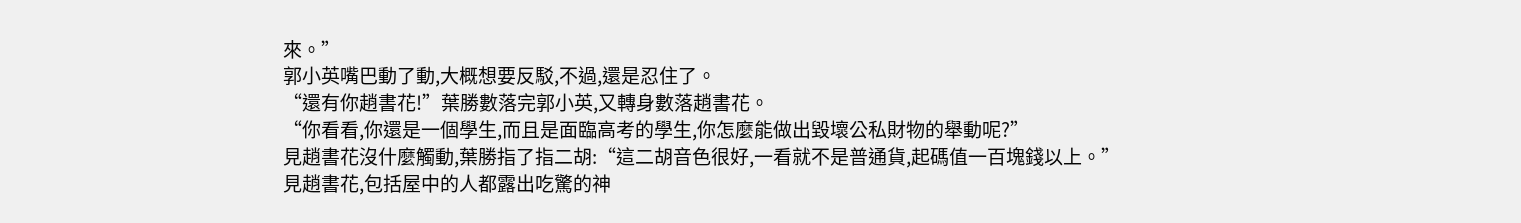來。”
郭小英嘴巴動了動,大概想要反駁,不過,還是忍住了。
“還有你趙書花!”葉勝數落完郭小英,又轉身數落趙書花。
“你看看,你還是一個學生,而且是面臨高考的學生,你怎麼能做出毀壞公私財物的舉動呢?”
見趙書花沒什麼觸動,葉勝指了指二胡:“這二胡音色很好,一看就不是普通貨,起碼值一百塊錢以上。”
見趙書花,包括屋中的人都露出吃驚的神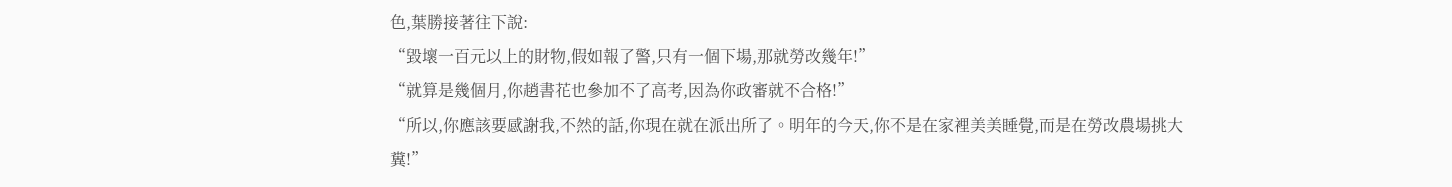色,葉勝接著往下說:
“毀壞一百元以上的財物,假如報了警,只有一個下場,那就勞改幾年!”
“就算是幾個月,你趙書花也參加不了高考,因為你政審就不合格!”
“所以,你應該要感謝我,不然的話,你現在就在派出所了。明年的今天,你不是在家裡美美睡覺,而是在勞改農場挑大糞!”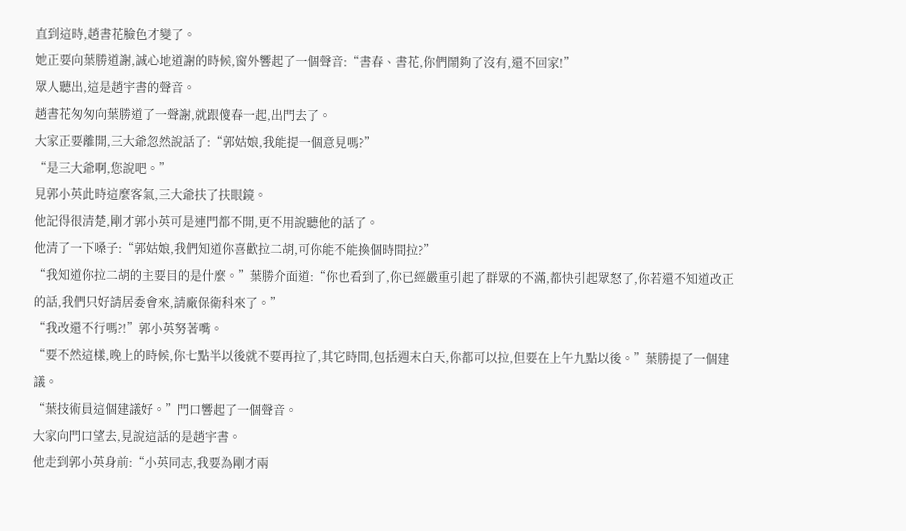直到這時,趙書花臉色才變了。
她正要向葉勝道謝,誠心地道謝的時候,窗外響起了一個聲音:“書春、書花,你們鬧夠了沒有,還不回家!”
眾人聽出,這是趙宇書的聲音。
趙書花匆匆向葉勝道了一聲謝,就跟傻春一起,出門去了。
大家正要離開,三大爺忽然說話了:“郭姑娘,我能提一個意見嗎?”
“是三大爺啊,您說吧。”
見郭小英此時這麼客氣,三大爺扶了扶眼鏡。
他記得很清楚,剛才郭小英可是連門都不開,更不用說聽他的話了。
他清了一下嗓子:“郭姑娘,我們知道你喜歡拉二胡,可你能不能換個時間拉?”
“我知道你拉二胡的主要目的是什麼。”葉勝介面道:“你也看到了,你已經嚴重引起了群眾的不滿,都快引起眾怒了,你若還不知道改正的話,我們只好請居委會來,請廠保衛科來了。”
“我改還不行嗎?!”郭小英努著嘴。
“要不然這樣,晚上的時候,你七點半以後就不要再拉了,其它時間,包括週末白天,你都可以拉,但要在上午九點以後。”葉勝提了一個建議。
“葉技術員這個建議好。”門口響起了一個聲音。
大家向門口望去,見說這話的是趙宇書。
他走到郭小英身前:“小英同志,我要為剛才兩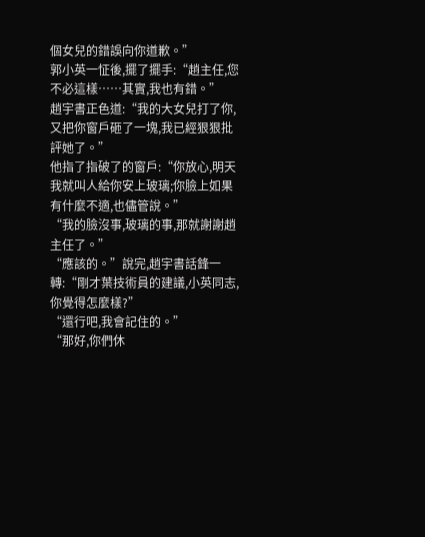個女兒的錯誤向你道歉。”
郭小英一怔後,擺了擺手:“趙主任,您不必這樣……其實,我也有錯。”
趙宇書正色道:“我的大女兒打了你,又把你窗戶砸了一塊,我已經狠狠批評她了。”
他指了指破了的窗戶:“你放心,明天我就叫人給你安上玻璃;你臉上如果有什麼不適,也儘管說。”
“我的臉沒事,玻璃的事,那就謝謝趙主任了。”
“應該的。”說完,趙宇書話鋒一轉:“剛才葉技術員的建議,小英同志,你覺得怎麼樣?”
“還行吧,我會記住的。”
“那好,你們休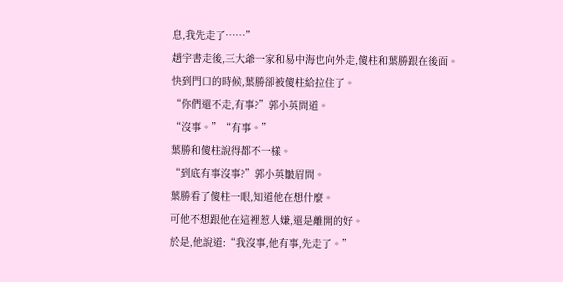息,我先走了……”
趙宇書走後,三大爺一家和易中海也向外走,傻柱和葉勝跟在後面。
快到門口的時候,葉勝卻被傻柱給拉住了。
“你們還不走,有事?”郭小英問道。
“沒事。”“有事。”
葉勝和傻柱說得都不一樣。
“到底有事沒事?”郭小英皺眉問。
葉勝看了傻柱一眼,知道他在想什麼。
可他不想跟他在這裡惹人嫌,還是離開的好。
於是,他說道:“我沒事,他有事,先走了。”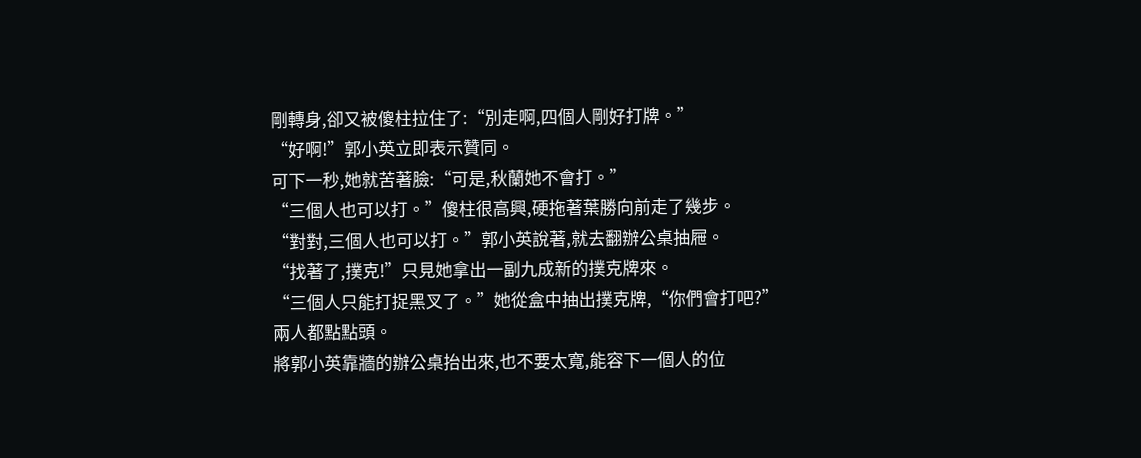剛轉身,卻又被傻柱拉住了:“別走啊,四個人剛好打牌。”
“好啊!”郭小英立即表示贊同。
可下一秒,她就苦著臉:“可是,秋蘭她不會打。”
“三個人也可以打。”傻柱很高興,硬拖著葉勝向前走了幾步。
“對對,三個人也可以打。”郭小英說著,就去翻辦公桌抽屜。
“找著了,撲克!”只見她拿出一副九成新的撲克牌來。
“三個人只能打捉黑叉了。”她從盒中抽出撲克牌,“你們會打吧?”
兩人都點點頭。
將郭小英靠牆的辦公桌抬出來,也不要太寬,能容下一個人的位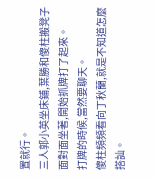置就行。
三人郭小英坐床鋪,葉勝和傻柱搬凳子面對面坐著,開始抓牌打了起來。
打牌的時候,當然要聊天。
傻柱頻頻看向丁秋蘭,就是不知道怎麼搭訕。